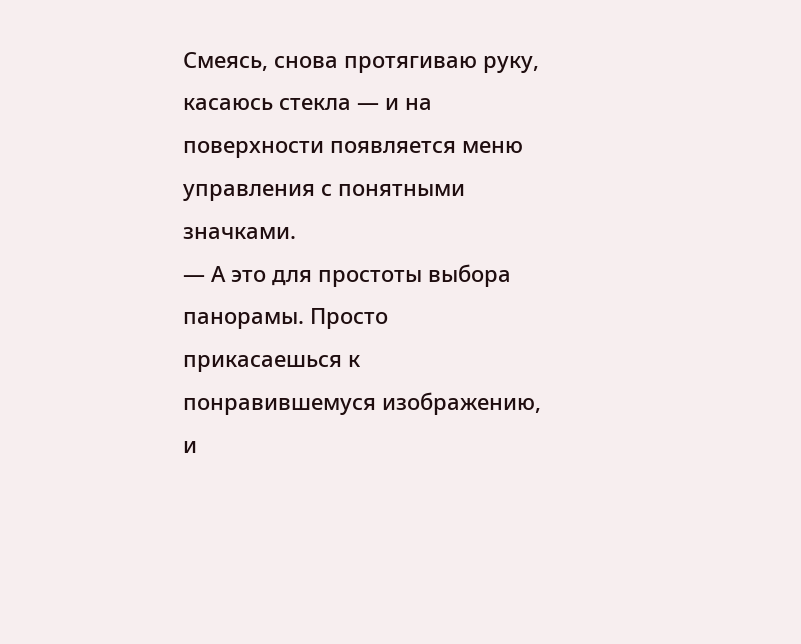Смеясь, снова протягиваю руку, касаюсь стекла — и на поверхности появляется меню управления с понятными значками.
— А это для простоты выбора панорамы. Просто прикасаешься к понравившемуся изображению, и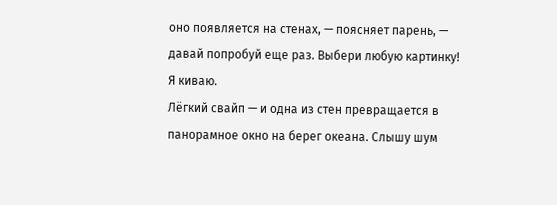оно появляется на стенах, — поясняет парень, — давай попробуй еще раз. Выбери любую картинку!
Я киваю.
Лёгкий свайп — и одна из стен превращается в панорамное окно на берег океана. Слышу шум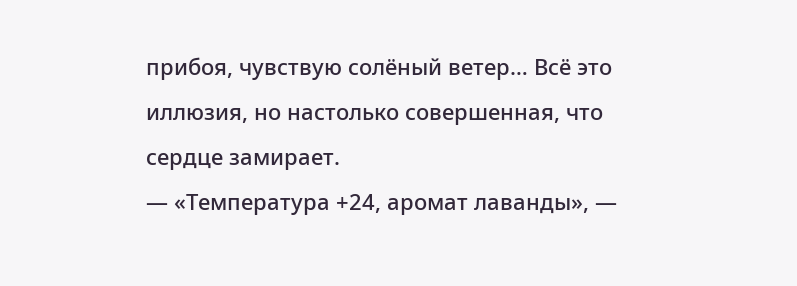прибоя, чувствую солёный ветер… Всё это иллюзия, но настолько совершенная, что сердце замирает.
— «Температура +24, аромат лаванды», —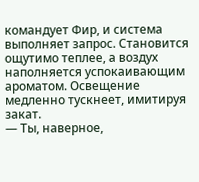командует Фир, и система выполняет запрос. Становится ощутимо теплее, а воздух наполняется успокаивающим ароматом. Освещение медленно тускнеет, имитируя закат.
— Ты, наверное,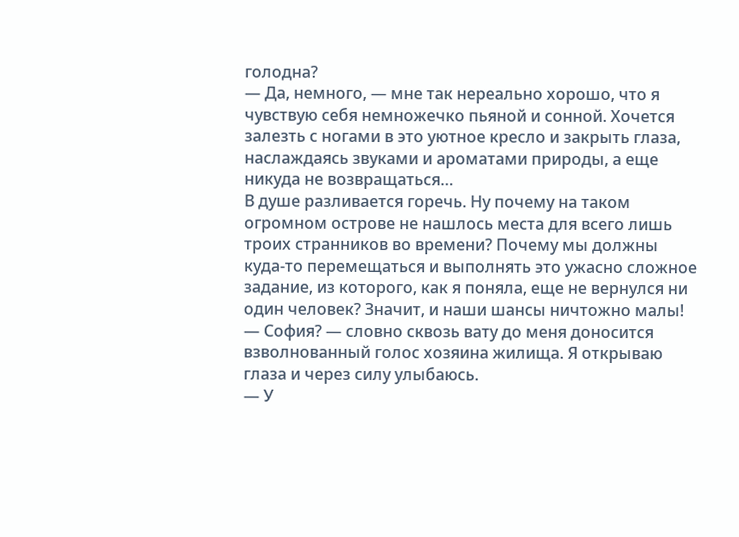голодна?
— Да, немного, — мне так нереально хорошо, что я чувствую себя немножечко пьяной и сонной. Хочется залезть с ногами в это уютное кресло и закрыть глаза, наслаждаясь звуками и ароматами природы, а еще никуда не возвращаться…
В душе разливается горечь. Ну почему на таком огромном острове не нашлось места для всего лишь троих странников во времени? Почему мы должны куда-то перемещаться и выполнять это ужасно сложное задание, из которого, как я поняла, еще не вернулся ни один человек? Значит, и наши шансы ничтожно малы!
— София? — словно сквозь вату до меня доносится взволнованный голос хозяина жилища. Я открываю глаза и через силу улыбаюсь.
— У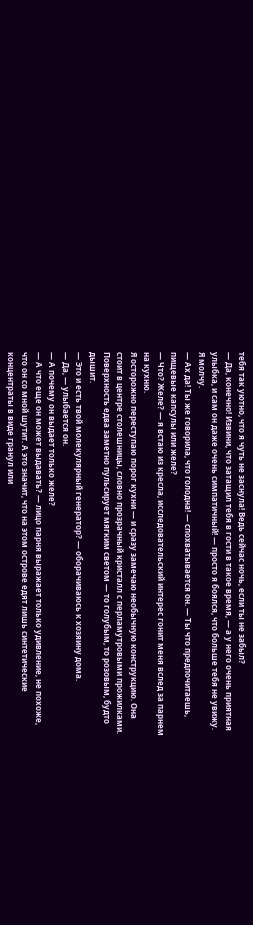тебя так уютно, что я чуть не заснула! Ведь сейчас ночь, если ты не забыл?
— Да, конечно! Извини, что затащил тебя в гости в такое время, — а у него очень приятная улыбка, и сам он даже очень симпатичный! — просто я боялся, что больше тебя не увижу.
Я молчу.
— Ах да! Ты же говорила, что голодна! — спохватывается он. — Ты что предпочитаешь, пищевые капсулы или желе?
— Что? Желе? — я встаю из кресла, исследовательский интерес гонит меня вслед за парнем на кухню.
Я осторожно переступаю порог кухни — и сразу замечаю необычную конструкцию. Она стоит в центре столешницы, словно прозрачный кристалл с перламутровыми прожилками. Поверхность едва заметно пульсирует мягким светом — то голубым, то розовым, будто дышит.
— Это и есть твой молекулярный генератор? — оборачиваюсь к хозяину дома.
— Да, — улыбается он.
— А почему он выдает только желе?
— А что еще он может выдавать? — лицо парня выражает только удивление, не похоже, что он со мной шутит. А это значит, что на этом острове едят лишь синтетические концентраты в виде гранул или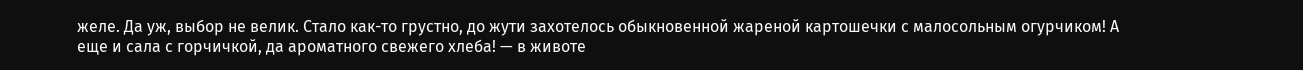желе. Да уж, выбор не велик. Стало как-то грустно, до жути захотелось обыкновенной жареной картошечки с малосольным огурчиком! А еще и сала с горчичкой, да ароматного свежего хлеба! — в животе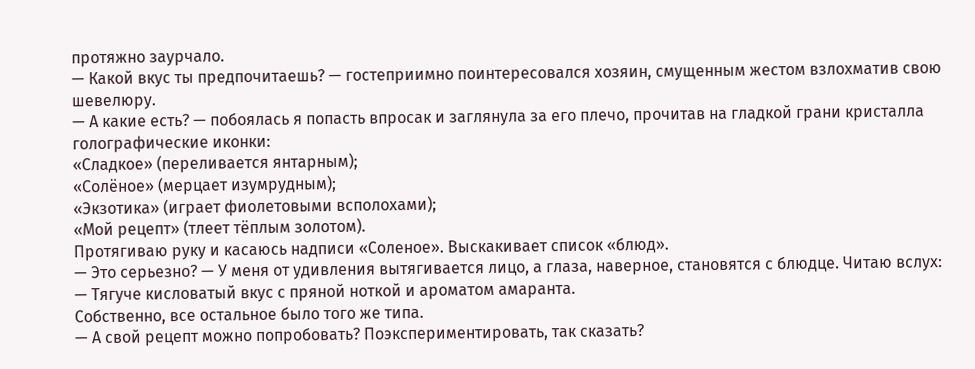протяжно заурчало.
— Какой вкус ты предпочитаешь? — гостеприимно поинтересовался хозяин, смущенным жестом взлохматив свою шевелюру.
— А какие есть? — побоялась я попасть впросак и заглянула за его плечо, прочитав на гладкой грани кристалла голографические иконки:
«Сладкое» (переливается янтарным);
«Солёное» (мерцает изумрудным);
«Экзотика» (играет фиолетовыми всполохами);
«Мой рецепт» (тлеет тёплым золотом).
Протягиваю руку и касаюсь надписи «Соленое». Выскакивает список «блюд».
— Это серьезно? — У меня от удивления вытягивается лицо, а глаза, наверное, становятся с блюдце. Читаю вслух:
— Тягуче кисловатый вкус с пряной ноткой и ароматом амаранта.
Собственно, все остальное было того же типа.
— А свой рецепт можно попробовать? Поэкспериментировать, так сказать?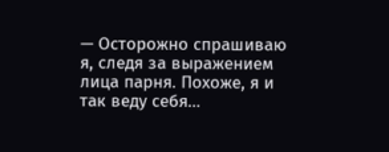— Осторожно спрашиваю я, следя за выражением лица парня. Похоже, я и так веду себя…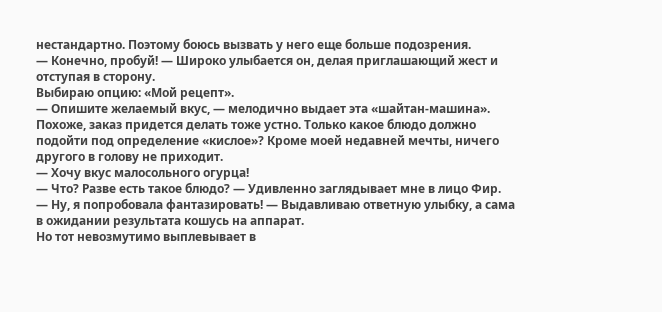нестандартно. Поэтому боюсь вызвать у него еще больше подозрения.
— Конечно, пробуй! — Широко улыбается он, делая приглашающий жест и отступая в сторону.
Выбираю опцию: «Мой рецепт».
— Опишите желаемый вкус, — мелодично выдает эта «шайтан-машина».
Похоже, заказ придется делать тоже устно. Только какое блюдо должно подойти под определение «кислое»? Кроме моей недавней мечты, ничего другого в голову не приходит.
— Хочу вкус малосольного огурца!
— Что? Разве есть такое блюдо? — Удивленно заглядывает мне в лицо Фир.
— Ну, я попробовала фантазировать! — Выдавливаю ответную улыбку, а сама в ожидании результата кошусь на аппарат.
Но тот невозмутимо выплевывает в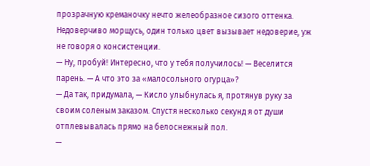прозрачную креманочку нечто желеобразное сизого оттенка. Недоверчиво морщусь, один только цвет вызывает недоверие, уж не говоря о консистенции.
— Ну, пробуй! Интересно, что у тебя получилось! — Веселится парень. — А что это за «малосольного огурца»?
— Да так, придумала, — Кисло улыбнулась я, протянув руку за своим соленым заказом. Спустя несколько секунд я от души отплевывалась прямо на белоснежный пол.
—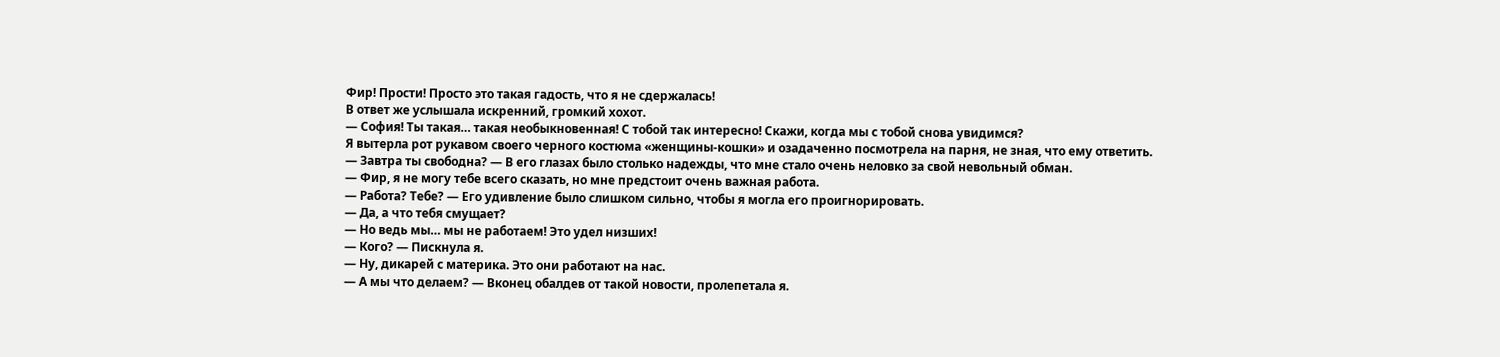Фир! Прости! Просто это такая гадость, что я не сдержалась!
В ответ же услышала искренний, громкий хохот.
— София! Ты такая… такая необыкновенная! С тобой так интересно! Скажи, когда мы с тобой снова увидимся?
Я вытерла рот рукавом своего черного костюма «женщины-кошки» и озадаченно посмотрела на парня, не зная, что ему ответить.
— Завтра ты свободна? — В его глазах было столько надежды, что мне стало очень неловко за свой невольный обман.
— Фир, я не могу тебе всего сказать, но мне предстоит очень важная работа.
— Работа? Тебе? — Его удивление было слишком сильно, чтобы я могла его проигнорировать.
— Да, а что тебя смущает?
— Но ведь мы… мы не работаем! Это удел низших!
— Кого? — Пискнула я.
— Ну, дикарей с материка. Это они работают на нас.
— А мы что делаем? — Вконец обалдев от такой новости, пролепетала я.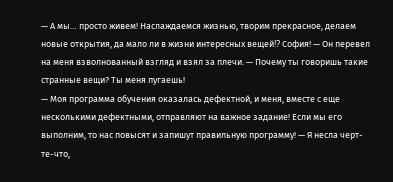— А мы… просто живем! Наслаждаемся жизнью, творим прекрасное, делаем новые открытия, да мало ли в жизни интересных вещей⁉ София! — Он перевел на меня взволнованный взгляд и взял за плечи. — Почему ты говоришь такие странные вещи? Ты меня пугаешь!
— Моя программа обучения оказалась дефектной, и меня, вместе с еще несколькими дефектными, отправляют на важное задание! Если мы его выполним, то нас повысят и запишут правильную программу! — Я несла черт-те-что,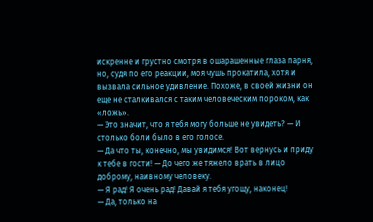искренне и грустно смотря в ошарашенные глаза парня, но, судя по его реакции, моя чушь прокатила, хотя и вызвала сильное удивление. Похоже, в своей жизни он еще не сталкивался с таким человеческим пороком, как «ложь».
— Это значит, что я тебя могу больше не увидеть? — И столько боли было в его голосе.
— Да что ты, конечно, мы увидимся! Вот вернусь и приду к тебе в гости! — До чего же тяжело врать в лицо доброму, наивному человеку.
— Я рад! Я очень рад! Давай я тебя угощу, наконец!
— Да, только на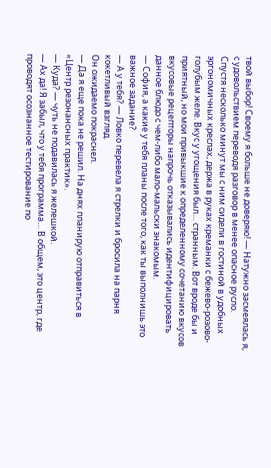твой выбор! Своему я больше не доверяю! — Натужно засмеялась я, с удовольствием переводя разговор в менее опасное русло.
Спустя несколько минут мы с ним сидели в гостиной в удобных эргономичных креслах, держа в руках креманки с бежево-розово-голубым желе. Вкус у угощения был… странным. Вот вроде бы и приятный, но мои привыкшие к определенному сочетанию вкусов вкусовые рецепторы напрочь отказывались идентифицировать данное блюдо с чем-либо мало-мальски знакомым.
— София, а какие у тебя планы после того, как ты выполнишь это важное задание?
— А у тебя? — Ловко перевела я стрелки и бросила на парня кокетливый взгляд.
Он ожидаемо покраснел.
— Да я еще пока не решил. На днях планирую отправиться в «Центр резонансных практик».
— Куда? — чуть не подавилась я желешкой.
— Ах да! Я забыл, что у тебя программа… В общем, это центр, где проводят осознанное тестирование по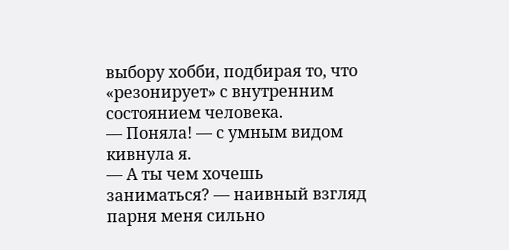выбору хобби, подбирая то, что «резонирует» с внутренним состоянием человека.
— Поняла! — с умным видом кивнула я.
— А ты чем хочешь заниматься? — наивный взгляд парня меня сильно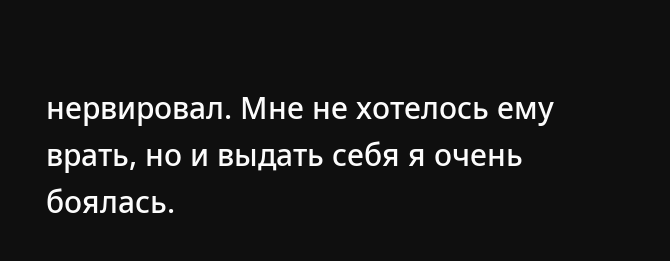нервировал. Мне не хотелось ему врать, но и выдать себя я очень боялась.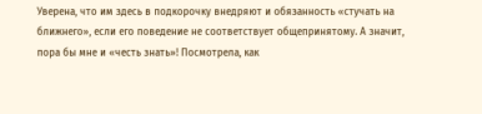Уверена, что им здесь в подкорочку внедряют и обязанность «стучать на ближнего», если его поведение не соответствует общепринятому. А значит, пора бы мне и «честь знать»! Посмотрела, как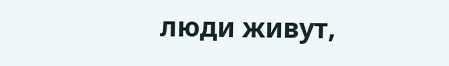люди живут,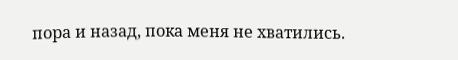пора и назад, пока меня не хватились.